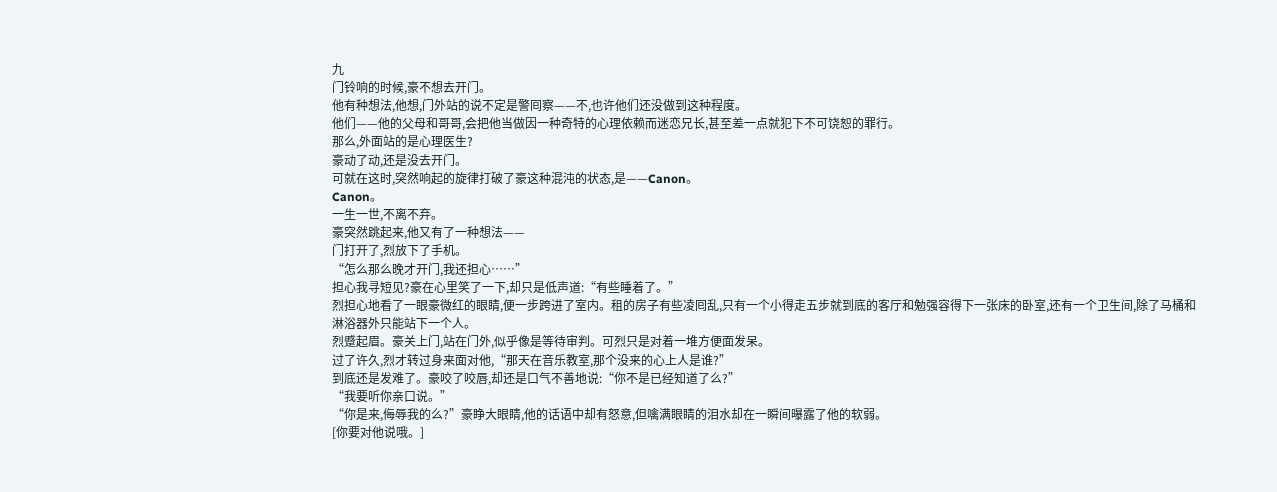九
门铃响的时候,豪不想去开门。
他有种想法,他想,门外站的说不定是警囘察——不,也许他们还没做到这种程度。
他们——他的父母和哥哥,会把他当做因一种奇特的心理依赖而迷恋兄长,甚至差一点就犯下不可饶恕的罪行。
那么,外面站的是心理医生?
豪动了动,还是没去开门。
可就在这时,突然响起的旋律打破了豪这种混沌的状态,是——Canon。
Canon。
一生一世,不离不弃。
豪突然跳起来,他又有了一种想法——
门打开了,烈放下了手机。
“怎么那么晚才开门,我还担心……”
担心我寻短见?豪在心里笑了一下,却只是低声道:“有些睡着了。”
烈担心地看了一眼豪微红的眼睛,便一步跨进了室内。租的房子有些凌囘乱,只有一个小得走五步就到底的客厅和勉强容得下一张床的卧室,还有一个卫生间,除了马桶和淋浴器外只能站下一个人。
烈蹙起眉。豪关上门,站在门外,似乎像是等待审判。可烈只是对着一堆方便面发呆。
过了许久,烈才转过身来面对他,“那天在音乐教室,那个没来的心上人是谁?”
到底还是发难了。豪咬了咬唇,却还是口气不善地说:“你不是已经知道了么?”
“我要听你亲口说。”
“你是来,侮辱我的么?”豪睁大眼睛,他的话语中却有怒意,但噙满眼睛的泪水却在一瞬间曝露了他的软弱。
[你要对他说哦。]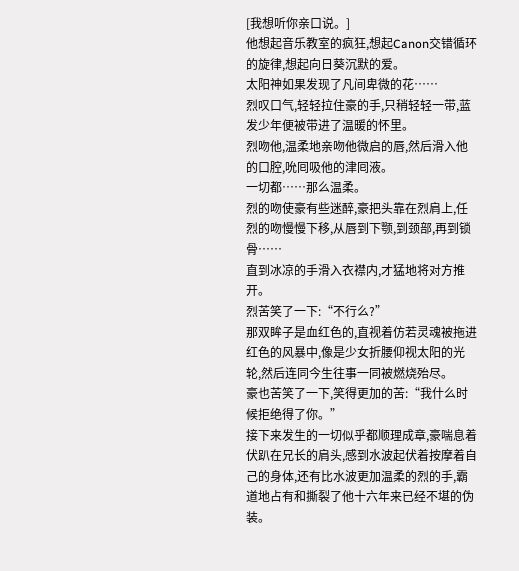[我想听你亲口说。]
他想起音乐教室的疯狂,想起Canon交错循环的旋律,想起向日葵沉默的爱。
太阳神如果发现了凡间卑微的花……
烈叹口气,轻轻拉住豪的手,只稍轻轻一带,蓝发少年便被带进了温暖的怀里。
烈吻他,温柔地亲吻他微启的唇,然后滑入他的口腔,吮囘吸他的津囘液。
一切都……那么温柔。
烈的吻使豪有些迷醉,豪把头靠在烈肩上,任烈的吻慢慢下移,从唇到下颚,到颈部,再到锁骨……
直到冰凉的手滑入衣襟内,才猛地将对方推开。
烈苦笑了一下:“不行么?”
那双眸子是血红色的,直视着仿若灵魂被拖进红色的风暴中,像是少女折腰仰视太阳的光轮,然后连同今生往事一同被燃烧殆尽。
豪也苦笑了一下,笑得更加的苦:“我什么时候拒绝得了你。”
接下来发生的一切似乎都顺理成章,豪喘息着伏趴在兄长的肩头,感到水波起伏着按摩着自己的身体,还有比水波更加温柔的烈的手,霸道地占有和撕裂了他十六年来已经不堪的伪装。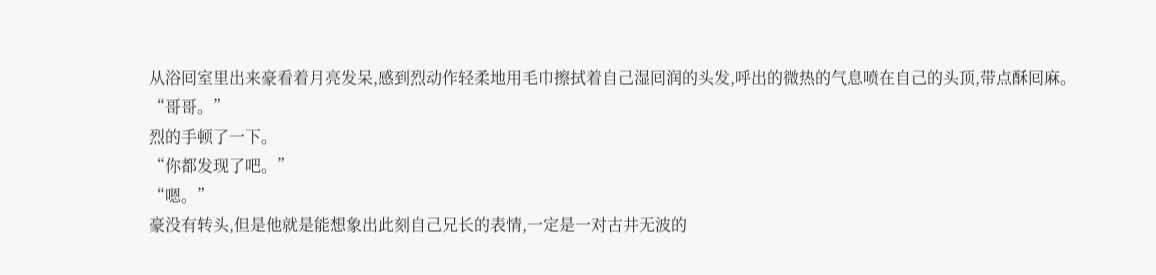从浴囘室里出来豪看着月亮发呆,感到烈动作轻柔地用毛巾擦拭着自己湿囘润的头发,呼出的微热的气息喷在自己的头顶,带点酥囘麻。
“哥哥。”
烈的手顿了一下。
“你都发现了吧。”
“嗯。”
豪没有转头,但是他就是能想象出此刻自己兄长的表情,一定是一对古井无波的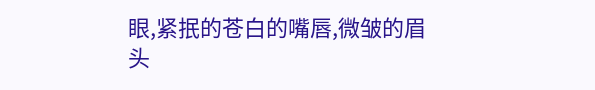眼,紧抿的苍白的嘴唇,微皱的眉头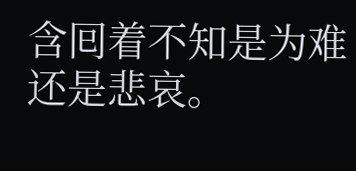含囘着不知是为难还是悲哀。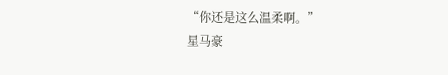“你还是这么温柔啊。”
星马豪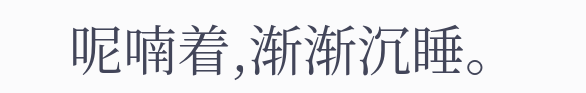呢喃着,渐渐沉睡。